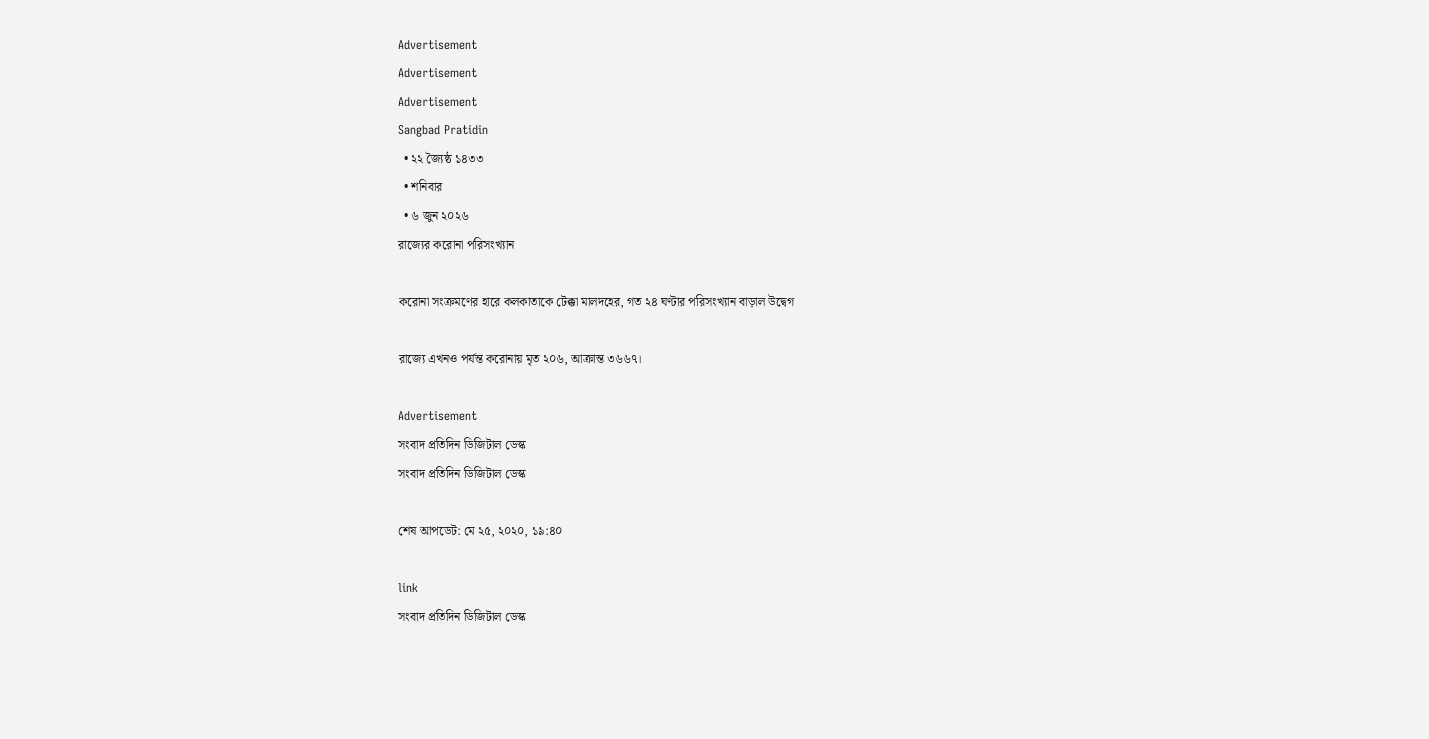Advertisement
Advertisement
Advertisement
Sangbad Pratidin
  • ২২ জ্যৈষ্ঠ ১৪৩৩
  • শনিবার
  • ৬ জুন ২০২৬
রাজ্যের করোনা পরিসংখ্যান

করোনা সংক্রমণের হারে কলকাতাকে টেক্কা মালদহের, গত ২৪ ঘণ্টার পরিসংখ্যান বাড়াল উদ্বেগ

রাজ্যে এখনও পর্যন্ত করোনায় মৃত ২০৬, আক্রান্ত ৩৬৬৭।

Advertisement
সংবাদ প্রতিদিন ডিজিটাল ডেস্ক
সংবাদ প্রতিদিন ডিজিটাল ডেস্ক

শেষ আপডেট: মে ২৫, ২০২০, ১৯:৪০

link
সংবাদ প্রতিদিন ডিজিটাল ডেস্ক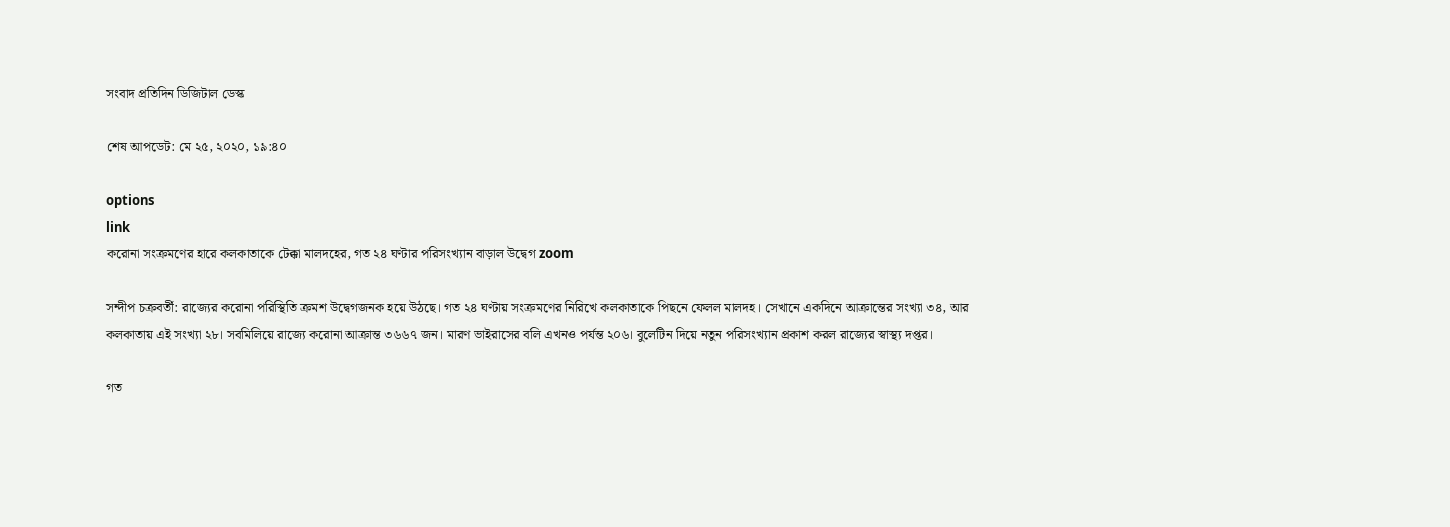সংবাদ প্রতিদিন ডিজিটাল ডেস্ক

শেষ আপডেট: মে ২৫, ২০২০, ১৯:৪০

options
link
করোনা সংক্রমণের হারে কলকাতাকে টেক্কা মালদহের, গত ২৪ ঘণ্টার পরিসংখ্যান বাড়াল উদ্বেগ zoom

সন্দীপ চক্রবর্তী: রাজ্যের করোনা পরিস্থিতি ক্রমশ উদ্বেগজনক হয়ে উঠছে। গত ২৪ ঘণ্টায় সংক্রমণের নিরিখে কলকাতাকে পিছনে ফেলল মালদহ। সেখানে একদিনে আক্রান্তের সংখ্যা ৩৪, আর কলকাতায় এই সংখ্যা ২৮। সবমিলিয়ে রাজ্যে করোনা আক্রান্ত ৩৬৬৭ জন। মারণ ভাইরাসের বলি এখনও পর্যন্ত ২০৬। বুলেটিন দিয়ে নতুন পরিসংখ্যান প্রকাশ করল রাজ্যের স্বাস্থ্য দপ্তর।

গত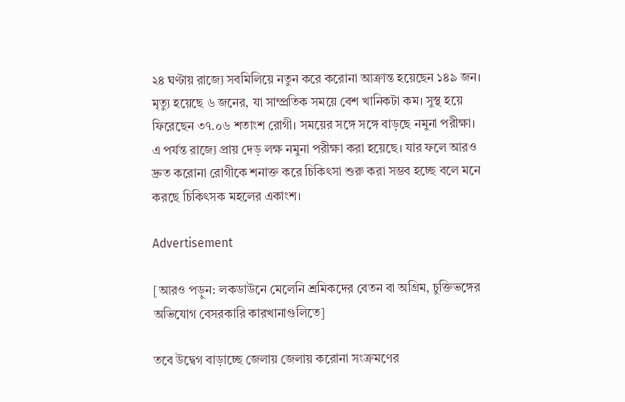২৪ ঘণ্টায় রাজ্যে সবমিলিয়ে নতুন করে করোনা আক্রান্ত হয়েছেন ১৪৯ জন। মৃত্যু হয়েছে ৬ জনের, যা সাম্প্রতিক সময়ে বেশ খানিকটা কম। সুস্থ হয়ে ফিরেছেন ৩৭.০৬ শতাংশ রোগী। সময়ের সঙ্গে সঙ্গে বাড়ছে নমুনা পরীক্ষা। এ পর্যন্ত রাজ্যে প্রায় দেড় লক্ষ নমুনা পরীক্ষা করা হয়েছে। যার ফলে আরও দ্রুত করোনা রোগীকে শনাক্ত করে চিকিৎসা শুরু করা সম্ভব হচ্ছে বলে মনে করছে চিকিৎসক মহলের একাংশ।

Advertisement

[আরও পড়ুন: লকডাউনে মেলেনি শ্রমিকদের বেতন বা অগ্রিম, চুক্তিভঙ্গের অভিযোগ বেসরকারি কারখানাগুলিতে]

তবে উদ্বেগ বাড়াচ্ছে জেলায় জেলায় করোনা সংক্রমণের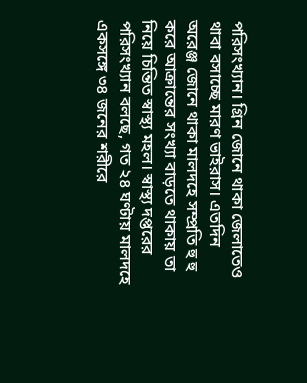পরিসংখ্যান। গ্রিন জোনে থাকা জেলাতেও থাবা বসাচ্ছে মারণ ভাইরাস। এতদিন অরেঞ্জ জোনে থাকা মালদহে সম্প্রতি হু হু করে আক্রান্তের সংখ্যা বাড়তে থাকায় তা নিয়ে চিন্তিত স্বাস্থ্য মহল। স্বাস্থ্য দপ্তরের পরিসংখ্যান বলছে, গত ২৪ ঘণ্টায় মালদহে একসঙ্গে ৩৪ জনের শরীরে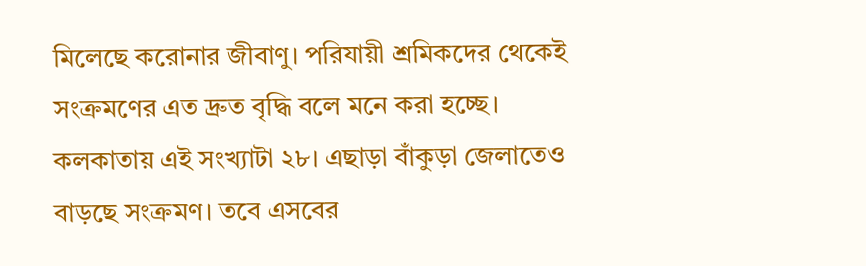মিলেছে করোনার জীবাণু। পরিযায়ী শ্রমিকদের থেকেই সংক্রমণের এত দ্রুত বৃদ্ধি বলে মনে করা হচ্ছে। কলকাতায় এই সংখ্যাটা ২৮। এছাড়া বাঁকুড়া জেলাতেও বাড়ছে সংক্রমণ। তবে এসবের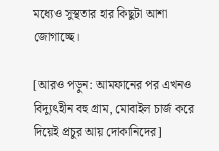মধ্যেও সুস্থতার হার কিছুটা আশা জোগাচ্ছে।

[আরও পড়ুন: আমফানের পর এখনও বিদ্যুৎহীন বহু গ্রাম, মোবাইল চার্জ করে দিয়েই প্রচুর আয় দোকানিদের]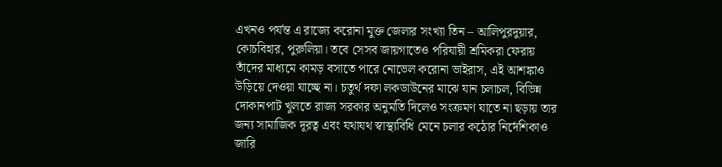এখনও পর্যন্ত এ রাজ্যে করোনা মুক্ত জেলার সংখ্যা তিন – আলিপুরদুয়ার, কোচবিহার, পুরুলিয়া। তবে সেসব জায়গাতেও পরিযায়ী শ্রমিকরা ফেরায় তাঁদের মাধ্যমে কামড় বসাতে পারে নোভেল করোনা ভাইরাস, এই আশঙ্কাও উড়িয়ে দেওয়া যাচ্ছে না। চতুর্থ দফা লকডাউনের মাঝে যান চলাচল, বিভিন্ন দোকানপাট খুলতে রাজ্য সরকার অনুমতি দিলেও সংক্রমণ যাতে না ছড়ায় তার জন্য সামাজিক দূরত্ব এবং যথাযথ স্বাস্থ্যবিধি মেনে চলার কঠোর নির্দেশিকাও জারি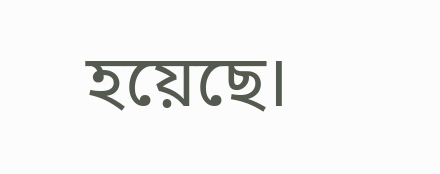হয়েছে।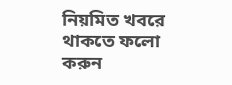নিয়মিত খবরে থাকতে ফলো করুন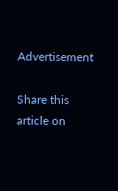Advertisement

Share this article on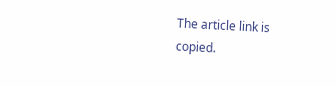The article link is copied.